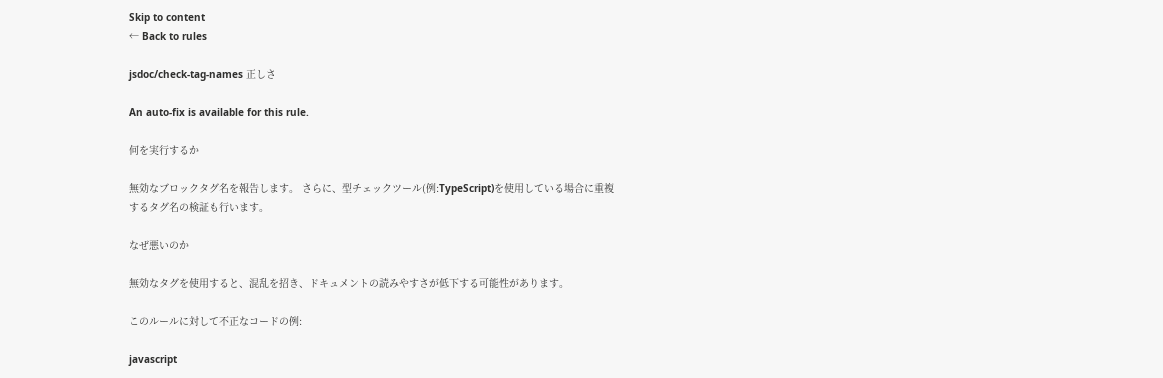Skip to content
← Back to rules

jsdoc/check-tag-names 正しさ

An auto-fix is available for this rule.

何を実行するか

無効なブロックタグ名を報告します。 さらに、型チェックツール(例:TypeScript)を使用している場合に重複するタグ名の検証も行います。

なぜ悪いのか

無効なタグを使用すると、混乱を招き、ドキュメントの読みやすさが低下する可能性があります。

このルールに対して不正なコードの例:

javascript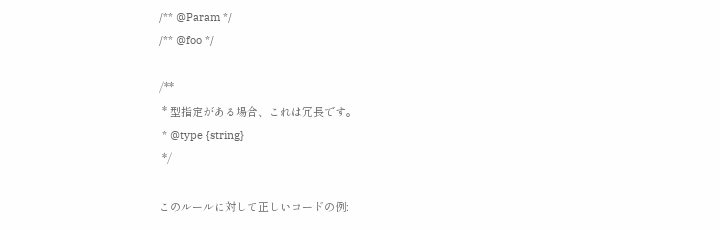/** @Param */
/** @foo */

/**
 * 型指定がある場合、これは冗長です。
 * @type {string}
 */

このルールに対して正しいコードの例: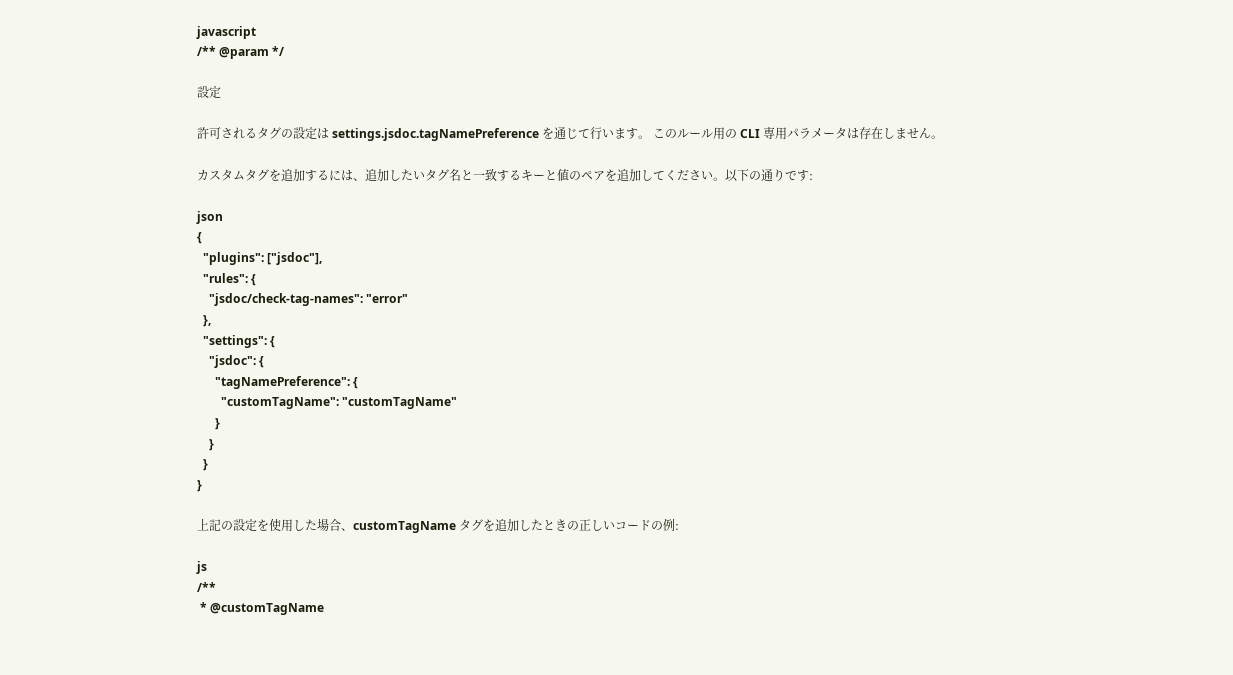javascript
/** @param */

設定

許可されるタグの設定は settings.jsdoc.tagNamePreference を通じて行います。 このルール用の CLI 専用パラメータは存在しません。

カスタムタグを追加するには、追加したいタグ名と一致するキーと値のペアを追加してください。以下の通りです:

json
{
  "plugins": ["jsdoc"],
  "rules": {
    "jsdoc/check-tag-names": "error"
  },
  "settings": {
    "jsdoc": {
      "tagNamePreference": {
        "customTagName": "customTagName"
      }
    }
  }
}

上記の設定を使用した場合、customTagName タグを追加したときの正しいコードの例:

js
/**
 * @customTagName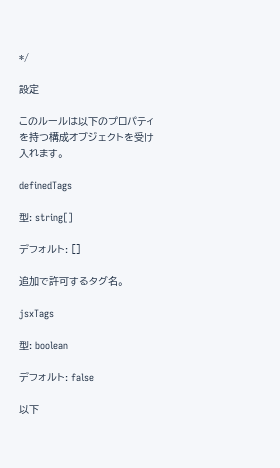*/

設定

このルールは以下のプロパティを持つ構成オブジェクトを受け入れます。

definedTags

型: string[]

デフォルト: []

追加で許可するタグ名。

jsxTags

型: boolean

デフォルト: false

以下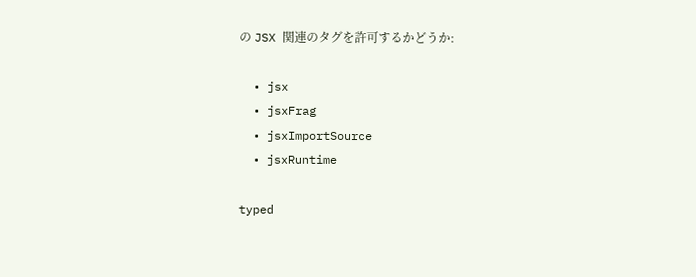の JSX 関連のタグを許可するかどうか:

  • jsx
  • jsxFrag
  • jsxImportSource
  • jsxRuntime

typed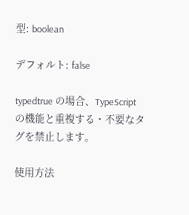型: boolean

デフォルト: false

typedtrue の場合、TypeScript の機能と重複する・不要なタグを禁止します。

使用方法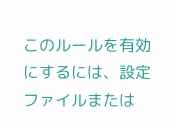このルールを有効にするには、設定ファイルまたは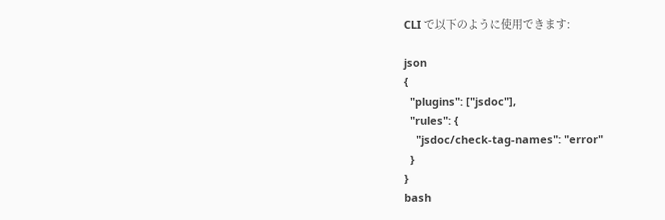CLI で以下のように使用できます:

json
{
  "plugins": ["jsdoc"],
  "rules": {
    "jsdoc/check-tag-names": "error"
  }
}
bash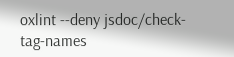oxlint --deny jsdoc/check-tag-names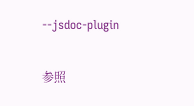--jsdoc-plugin

参照